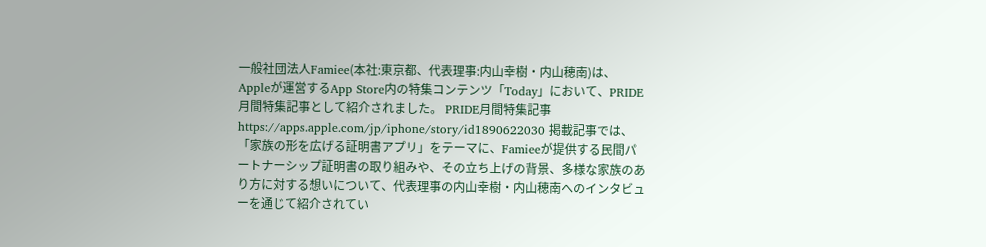一般社団法人Famiee(本社:東京都、代表理事:内山幸樹・内山穂南)は、Appleが運営するApp Store内の特集コンテンツ「Today」において、PRIDE月間特集記事として紹介されました。 PRIDE月間特集記事 https://apps.apple.com/jp/iphone/story/id1890622030 掲載記事では、「家族の形を広げる証明書アプリ」をテーマに、Famieeが提供する民間パートナーシップ証明書の取り組みや、その立ち上げの背景、多様な家族のあり方に対する想いについて、代表理事の内山幸樹・内山穂南へのインタビューを通じて紹介されてい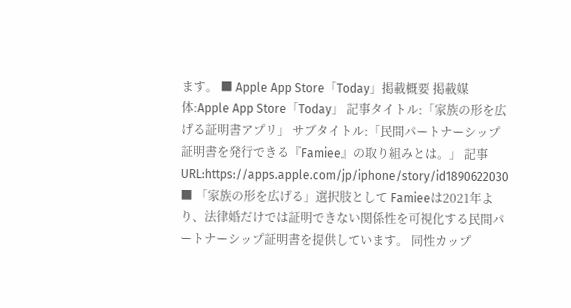ます。 ■ Apple App Store「Today」掲載概要 掲載媒体:Apple App Store「Today」 記事タイトル:「家族の形を広げる証明書アプリ」 サブタイトル:「民間パートナーシップ証明書を発行できる『Famiee』の取り組みとは。」 記事URL:https://apps.apple.com/jp/iphone/story/id1890622030 ■ 「家族の形を広げる」選択肢として Famieeは2021年より、法律婚だけでは証明できない関係性を可視化する民間パートナーシップ証明書を提供しています。 同性カップ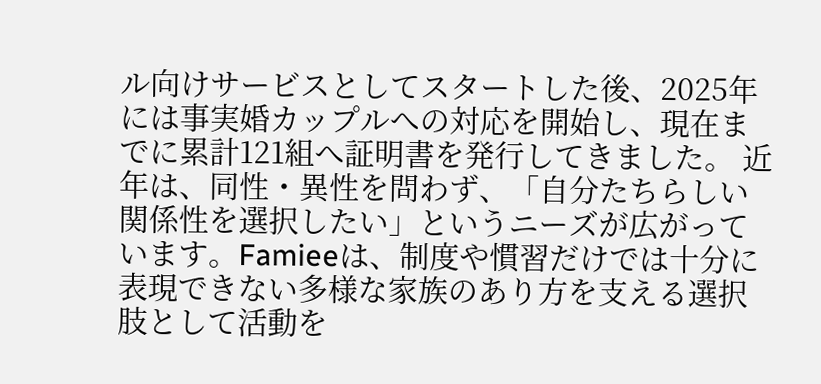ル向けサービスとしてスタートした後、2025年には事実婚カップルへの対応を開始し、現在までに累計121組へ証明書を発行してきました。 近年は、同性・異性を問わず、「自分たちらしい関係性を選択したい」というニーズが広がっています。Famieeは、制度や慣習だけでは十分に表現できない多様な家族のあり方を支える選択肢として活動を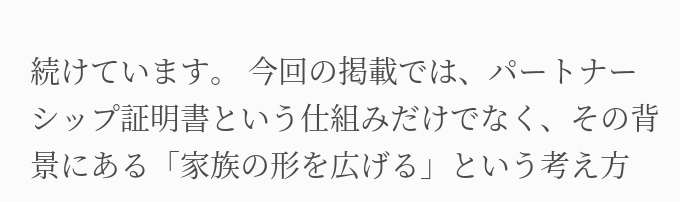続けています。 今回の掲載では、パートナーシップ証明書という仕組みだけでなく、その背景にある「家族の形を広げる」という考え方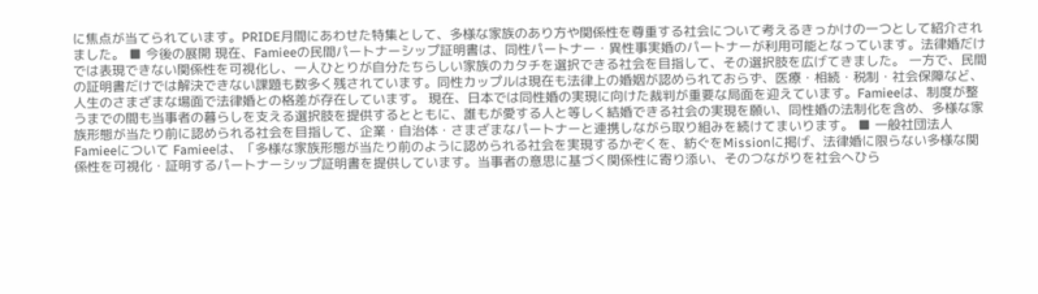に焦点が当てられています。PRIDE月間にあわせた特集として、多様な家族のあり方や関係性を尊重する社会について考えるきっかけの一つとして紹介されました。 ■ 今後の展開 現在、Famieeの民間パートナーシップ証明書は、同性パートナー・異性事実婚のパートナーが利用可能となっています。法律婚だけでは表現できない関係性を可視化し、一人ひとりが自分たちらしい家族のカタチを選択できる社会を目指して、その選択肢を広げてきました。 一方で、民間の証明書だけでは解決できない課題も数多く残されています。同性カップルは現在も法律上の婚姻が認められておらず、医療・相続・税制・社会保障など、人生のさまざまな場面で法律婚との格差が存在しています。 現在、日本では同性婚の実現に向けた裁判が重要な局面を迎えています。Famieeは、制度が整うまでの間も当事者の暮らしを支える選択肢を提供するとともに、誰もが愛する人と等しく結婚できる社会の実現を願い、同性婚の法制化を含め、多様な家族形態が当たり前に認められる社会を目指して、企業・自治体・さまざまなパートナーと連携しながら取り組みを続けてまいります。 ■ 一般社団法人 Famieeについて Famieeは、「多様な家族形態が当たり前のように認められる社会を実現するかぞくを、紡ぐをMissionに掲げ、法律婚に限らない多様な関係性を可視化・証明するパートナーシップ証明書を提供しています。当事者の意思に基づく関係性に寄り添い、そのつながりを社会へひら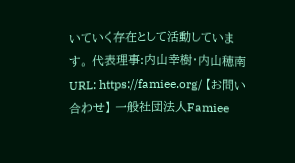いていく存在として活動しています。 代表理事:内山幸樹・内山穂南 URL: https://famiee.org/ 【お問い合わせ】 一般社団法人Famiee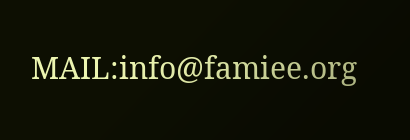MAIL:info@famiee.org